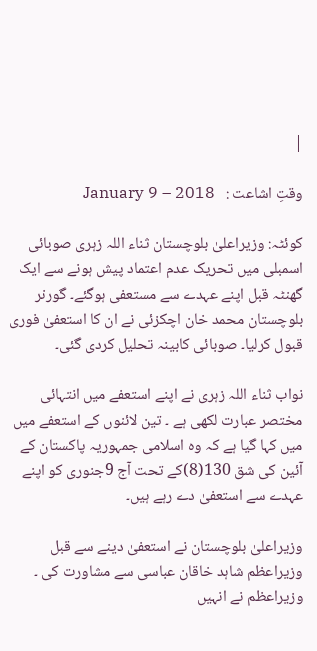|

وقتِ اشاعت :   January 9 – 2018

کوئٹہ: وزیراعلیٰ بلوچستان ثناء اللہ زہری صوبائی اسمبلی میں تحریک عدم اعتماد پیش ہونے سے ایک گھنٹہ قبل اپنے عہدے سے مستعفی ہوگئے۔ گورنر بلوچستان محمد خان اچکزئی نے ان کا استعفیٰ فوری قبول کرلیا۔ صوبائی کابینہ تحلیل کردی گئی۔

نواب ثناء اللہ زہری نے اپنے استعفے میں انتہائی مختصر عبارت لکھی ہے ۔ تین لائنوں کے استعفے میں میں کہا گیا ہے کہ وہ اسلامی جمہوریہ پاکستان کے آئین کی شق 130(8)کے تحت آج 9جنوری کو اپنے عہدے سے استعفیٰ دے رہے ہیں۔

وزیراعلیٰ بلوچستان نے استعفیٰ دینے سے قبل وزیراعظم شاہد خاقان عباسی سے مشاورت کی ۔ وزیراعظم نے انہیں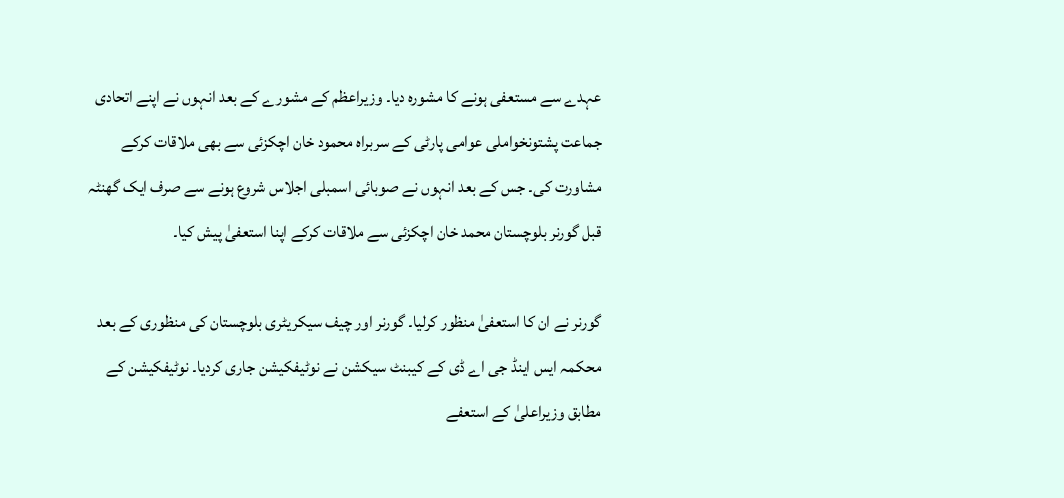عہدے سے مستعفی ہونے کا مشورہ دیا۔ وزیراعظم کے مشورے کے بعد انہوں نے اپنے اتحادی جماعت پشتونخواملی عوامی پارٹی کے سربراہ محمود خان اچکزئی سے بھی ملاقات کرکے مشاورت کی۔ جس کے بعد انہوں نے صوبائی اسمبلی اجلاس شروع ہونے سے صرف ایک گھنٹہ قبل گورنر بلوچستان محمد خان اچکزئی سے ملاقات کرکے اپنا استعفیٰ پیش کیا۔

گورنر نے ان کا استعفیٰ منظور کرلیا۔ گورنر اور چیف سیکریٹری بلوچستان کی منظوری کے بعد محکمہ ایس اینڈ جی اے ڈی کے کیبنٹ سیکشن نے نوٹیفکیشن جاری کردیا۔ نوٹیفکیشن کے مطابق وزیراعلیٰ کے استعفے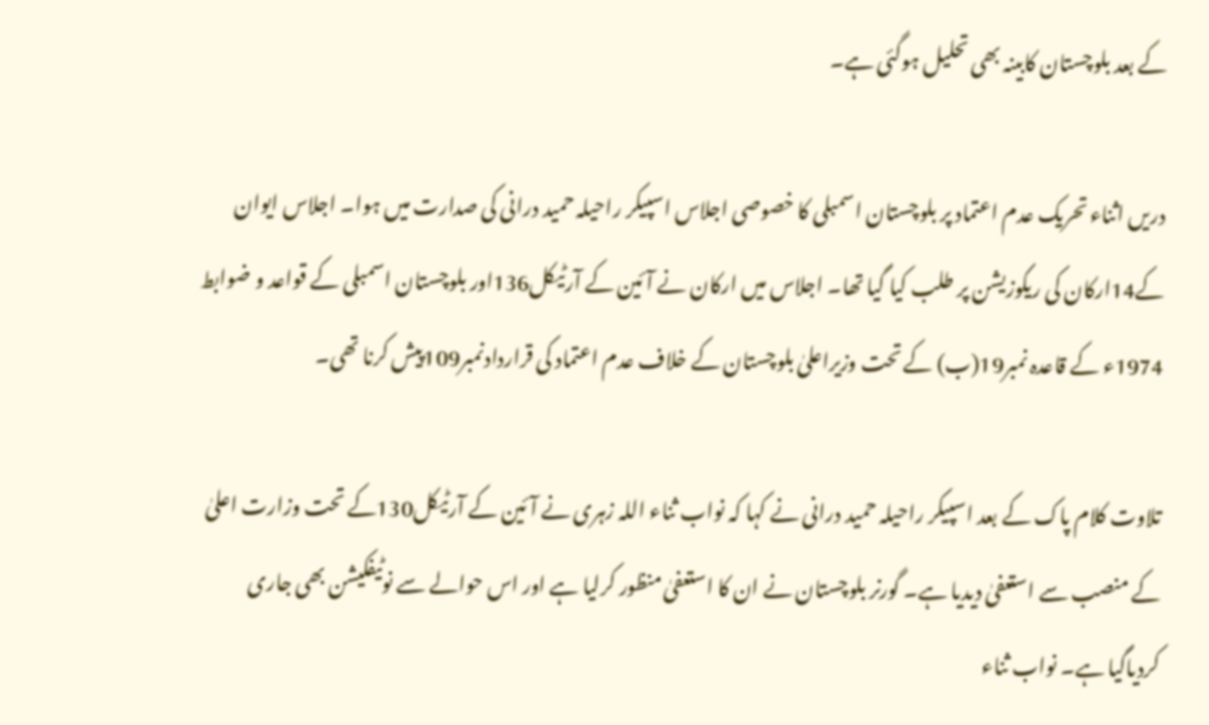کے بعد بلوچستان کابینہ بھی تحلیل ہوگئی ہے۔

دریں اثناء تحریک عدم اعتماد پر بلوچستان اسمبلی کا خصوصی اجلاس اسپیکر راحیلہ حمید درانی کی صدارت میں ہوا۔ اجلاس ایوان کے14ارکان کی ریکوزیشن پر طلب کیا گیا تھا۔ اجلاس میں ارکان نے آئین کے آرٹیکل136اور بلوچستان اسمبلی کے قواعد و ضوابط 1974ء کے قاعدہ نمبر19(ب) کے تحت وزیراعلیٰ بلوچستان کے خلاف عدم اعتماد کی قراردادنمبر109پیش کرنا تھی۔

تلاوت کلام پاک کے بعد اسپیکر راحیلہ حمید درانی نے کہا کہ نواب ثناء اللہ زہری نے آئین کے آرٹیکل130کے تحت وزارت اعلیٰ کے منصب سے استعفیٰ دیدیا ہے۔ گورنر بلوچستان نے ان کا استعفیٰ منظور کرلیا ہے اور اس حوالے سے نوٹیفکیشن بھی جاری کردیاگیا ہے۔ نواب ثناء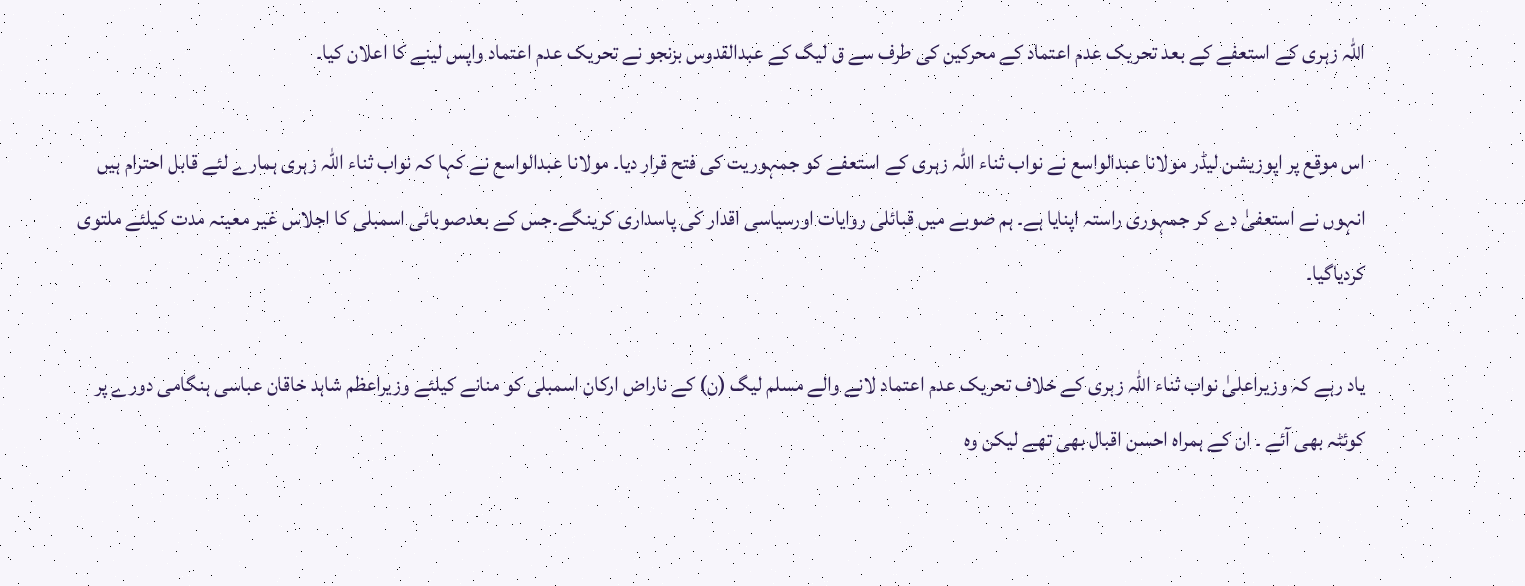اللہ زہری کے استعفے کے بعد تحریک عدم اعتماد کے محرکین کی طرف سے ق لیگ کے عبدالقدوس بزنجو نے تحریک عدم اعتماد واپس لینے کا اعلان کیا۔

اس موقع پر اپوزیشن لیڈر مولانا عبدالواسع نے نواب ثناء اللہ زہری کے استعفے کو جمہوریت کی فتح قرار دیا۔ مولانا عبدالواسع نے کہا کہ نواب ثناء اللہ زہری ہمارے لئے قابل احترام ہیں انہوں نے استعفیٰ دے کر جمہوری راستہ اپنایا ہے۔ ہم صوبے میں قبائلی روایات اورسیاسی اقدار کی پاسداری کرینگے۔جس کے بعدصوبائی اسمبلی کا اجلاس غیر معینہ مدت کیلئے ملتوی کردیاگیا۔

یاد رہے کہ وزیراعلیٰ نواب ثناء اللہ زہری کے خلاف تحریک عدم اعتماد لانے والے مسلم لیگ (ن) کے ناراض ارکان اسمبلی کو منانے کیلئے وزیراعظم شاہد خاقان عباسی ہنگامی دورے پر کوئٹہ بھی آئے ۔ ان کے ہمراہ احسن اقبال بھی تھے لیکن وہ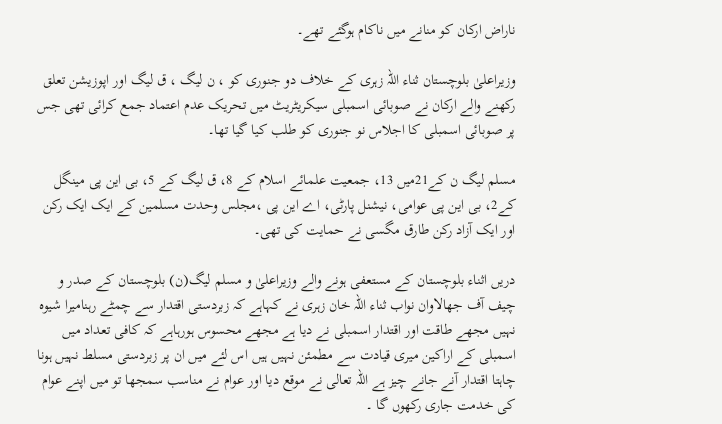ناراض ارکان کو منانے میں ناکام ہوگئے تھے۔

وزیراعلیٰ بلوچستان ثناء اللہ زہری کے خلاف دو جنوری کو ، ن لیگ ، ق لیگ اور اپوزیشن تعلق رکھنے والے ارکان نے صوبائی اسمبلی سیکریٹریٹ میں تحریک عدم اعتماد جمع کرائی تھی جس پر صوبائی اسمبلی کا اجلاس نو جنوری کو طلب کیا گیا تھا۔

مسلم لیگ ن کے21میں 13، جمعیت علمائے اسلام کے 8، ق لیگ کے 5، بی این پی مینگل کے2، بی این پی عوامی، نیشنل پارٹی، اے این پی ،مجلس وحدت مسلمین کے ایک ایک رکن اور ایک آزاد رکن طارق مگسی نے حمایت کی تھی۔

دریں اثناء بلوچستان کے مستعفی ہونے والے وزیراعلیٰ و مسلم لیگ(ن) بلوچستان کے صدر و چیف آف جھالاوان نواب ثناء اللہ خان زہری نے کہاہے کہ زبردستی اقتدار سے چمٹے رہنامیرا شیوہ نہیں مجھے طاقت اور اقتدار اسمبلی نے دیا ہے مجھے محسوس ہورہاہے کہ کافی تعداد میں اسمبلی کے اراکین میری قیادت سے مطمئن نہیں ہیں اس لئے میں ان پر زبردستی مسلط نہیں ہونا چاہتا اقتدار آنے جانے چیز ہے اللہ تعالی نے موقع دیا اور عوام نے مناسب سمجھا تو میں اپنے عوام کی خدمت جاری رکھوں گا ۔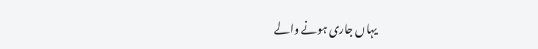یہاں جاری ہونے والے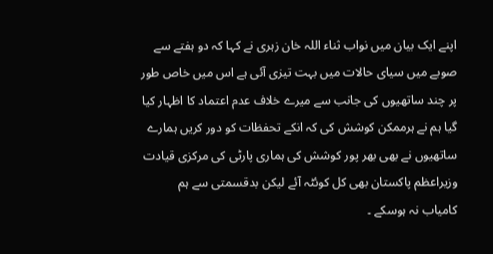اپنے ایک بیان میں نواب ثناء اللہ خان زہری نے کہا کہ دو ہفتے سے صوبے میں سیای حالات میں بہت تیزی آئی ہے اس میں خاص طور پر چند ساتھیوں کی جانب سے میرے خلاف عدم اعتماد کا اظہار کیا گیا ہم نے ہرممکن کوشش کی کہ انکے تحفظات کو دور کریں ہمارے ساتھیوں نے بھی بھر پور کوشش کی ہماری پارٹی کی مرکزی قیادت وزیراعظم پاکستان بھی کل کوئٹہ آئے لیکن بدقسمتی سے ہم کامیاب نہ ہوسکے ۔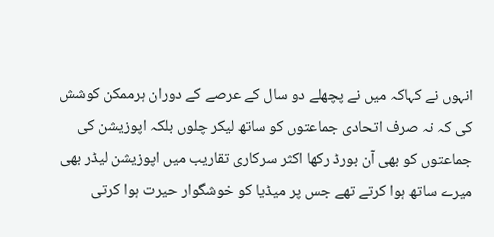انہوں نے کہاکہ میں نے پچھلے دو سال کے عرصے کے دوران ہرممکن کوشش کی کہ نہ صرف اتحادی جماعتوں کو ساتھ لیکر چلوں بلکہ اپوزیشن کی جماعتوں کو بھی آن بورڈ رکھا اکثر سرکاری تقاریب میں اپوزیشن لیڈر بھی میرے ساتھ ہوا کرتے تھے جس پر میڈیا کو خوشگوار حیرت ہوا کرتی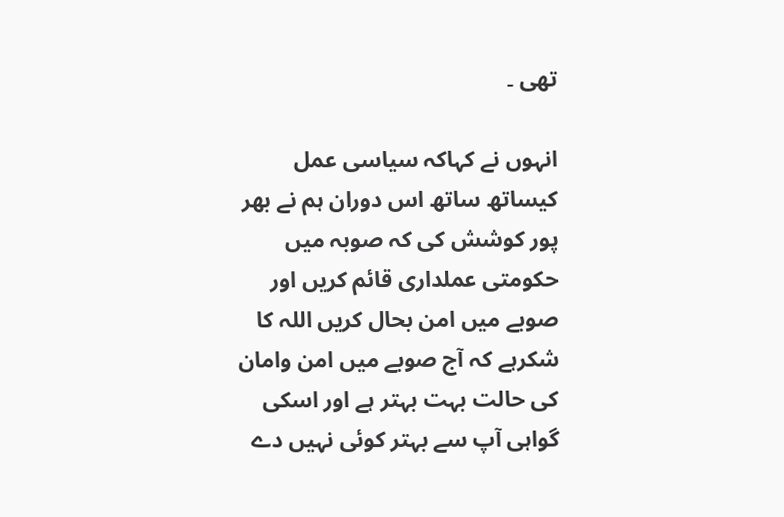تھی ۔

انہوں نے کہاکہ سیاسی عمل کیساتھ ساتھ اس دوران ہم نے بھر پور کوشش کی کہ صوبہ میں حکومتی عملداری قائم کریں اور صوبے میں امن بحال کریں اللہ کا شکرہے کہ آج صوبے میں امن وامان کی حالت بہت بہتر ہے اور اسکی گواہی آپ سے بہتر کوئی نہیں دے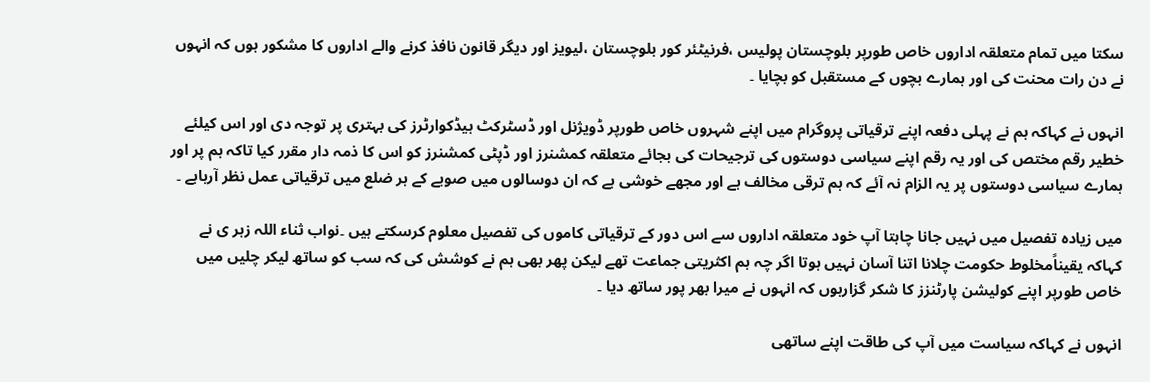سکتا میں تمام متعلقہ اداروں خاص طورپر بلوچستان پولیس ،فرنیٹئر کور بلوچستان ،لیویز اور دیگر قانون نافذ کرنے والے اداروں کا مشکور ہوں کہ انہوں نے دن رات محنت کی اور ہمارے بچوں کے مستقبل کو بچایا ۔

انہوں نے کہاکہ ہم نے پہلی دفعہ اپنے ترقیاتی پروگرام میں اپنے شہروں خاص طورپر ڈویژنل اور ڈسٹرکٹ ہیڈکوارٹرز کی بہتری پر توجہ دی اور اس کیلئے خطیر رقم مختص کی اور یہ رقم اپنے سیاسی دوستوں کی ترجیحات کی بجائے متعلقہ کمشنرز اور ڈپٹی کمشنرز کو اس کا ذمہ دار مقرر کیا تاکہ ہم پر اور ہمارے سیاسی دوستوں پر یہ الزام نہ آئے کہ ہم ترقی مخالف ہے اور مجھے خوشی ہے کہ ان دوسالوں میں صوبے کے ہر ضلع میں ترقیاتی عمل نظر آرہاہے ۔

میں زیادہ تفصیل میں نہیں جانا چاہتا آپ خود متعلقہ اداروں سے اس دور کے ترقیاتی کاموں کی تفصیل معلوم کرسکتے ہیں ۔نواب ثناء اللہ زہر ی نے کہاکہ یقیناًمخلوط حکومت چلانا اتنا آسان نہیں ہوتا اگر چہ ہم اکثریتی جماعت تھے لیکن پھر بھی ہم نے کوشش کی کہ سب کو ساتھ لیکر چلیں میں خاص طورپر اپنے کولیشن پارٹنزز کا شکر گزارہوں کہ انہوں نے میرا بھر پور ساتھ دیا ۔

انہوں نے کہاکہ سیاست میں آپ کی طاقت اپنے ساتھی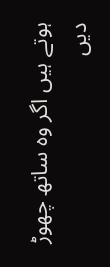ہوتے ہیں اگر وہ ساتھ چھوڑ دیں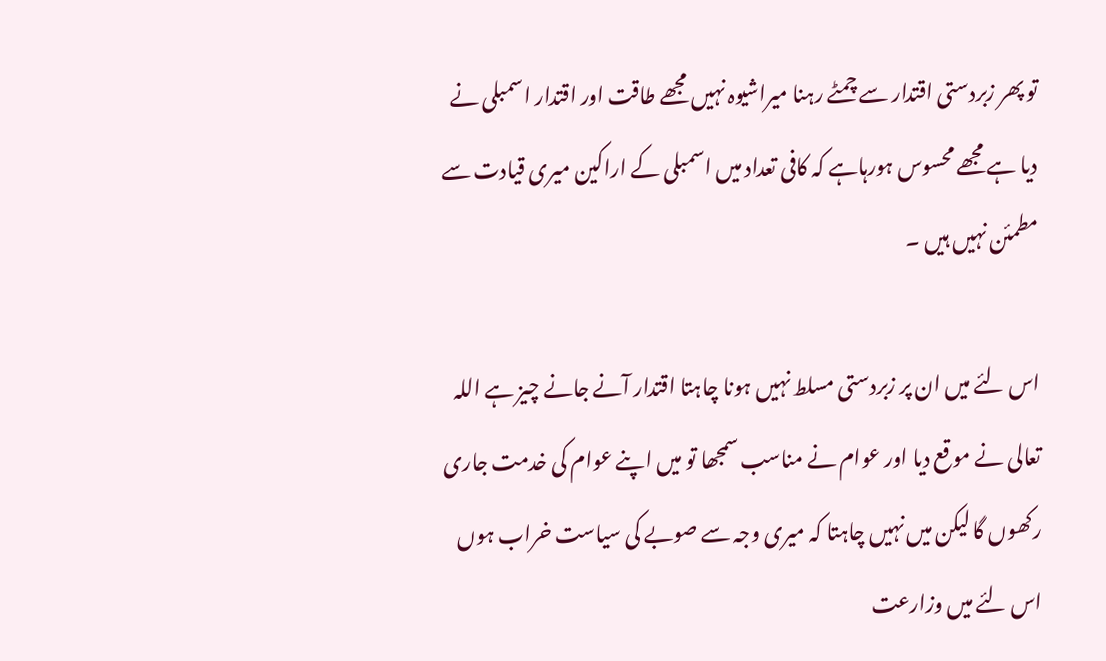تو پھر زبردستی اقتدار سے چمٹے رہنا میراشیوہ نہیں مجھے طاقت اور اقتدار اسمبلی نے دیا ہے مجھے محسوس ہورہاہے کہ کافی تعداد میں اسمبلی کے اراکین میری قیادت سے مطمئن نہیں ہیں ۔

اس لئے میں ان پر زبردستی مسلط نہیں ہونا چاہتا اقتدار آنے جانے چیز ہے اللہ تعالی نے موقع دیا اور عوام نے مناسب سمجھا تو میں اپنے عوام کی خدمت جاری رکھوں گا لیکن میں نہیں چاہتا کہ میری وجہ سے صوبے کی سیاست خراب ہوں اس لئے میں وزارعت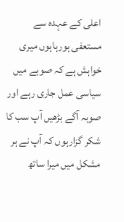اعلی کے عہدہ سے مستعفی ہورہاہوں میری خواہش ہے کہ صوبے میں سیاسی عمل جاری رہے اور صوبہ آگے بڑھیں آپ سب کا شکر گزارہوں کہ آپ نے ہر مشکل میں میرا ساتھ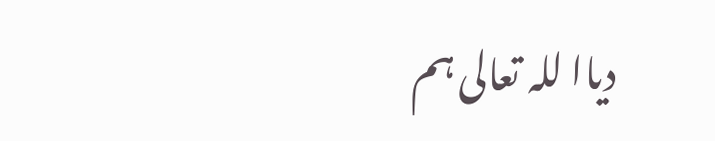دیاا للہ تعالی ہم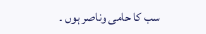سب کا حامی وناصر ہوں ۔